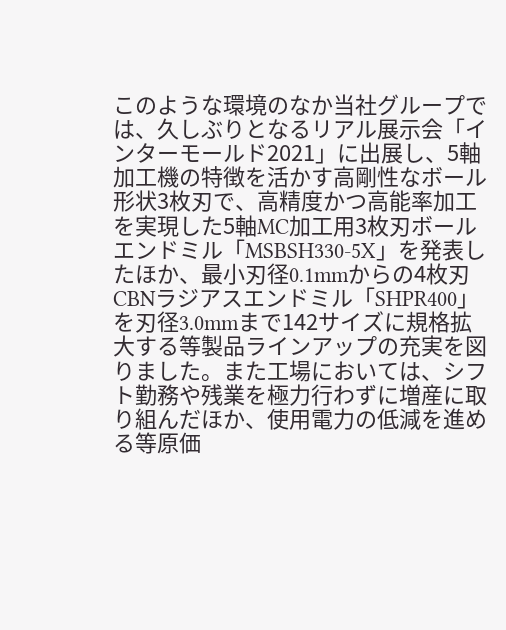このような環境のなか当社グループでは、久しぶりとなるリアル展示会「インターモールド2021」に出展し、5軸加工機の特徴を活かす高剛性なボール形状3枚刃で、高精度かつ高能率加工を実現した5軸MC加工用3枚刃ボールエンドミル「MSBSH330-5X」を発表したほか、最小刃径0.1mmからの4枚刃CBNラジアスエンドミル「SHPR400」を刃径3.0mmまで142サイズに規格拡大する等製品ラインアップの充実を図りました。また工場においては、シフト勤務や残業を極力行わずに増産に取り組んだほか、使用電力の低減を進める等原価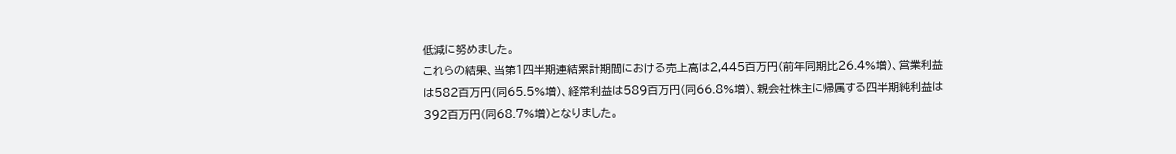低減に努めました。
これらの結果、当第1四半期連結累計期間における売上高は2,445百万円(前年同期比26.4%増)、営業利益は582百万円(同65.5%増)、経常利益は589百万円(同66.8%増)、親会社株主に帰属する四半期純利益は392百万円(同68.7%増)となりました。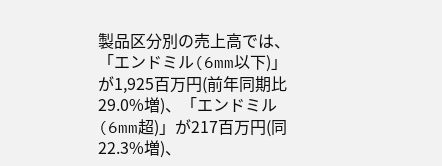製品区分別の売上高では、「エンドミル(6mm以下)」が1,925百万円(前年同期比29.0%増)、「エンドミル(6mm超)」が217百万円(同22.3%増)、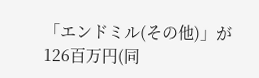「エンドミル(その他)」が126百万円(同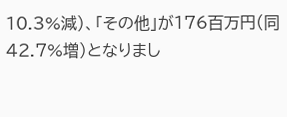10.3%減)、「その他」が176百万円(同42.7%増)となりまし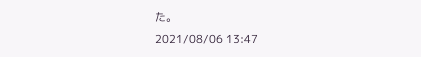た。
2021/08/06 13:47